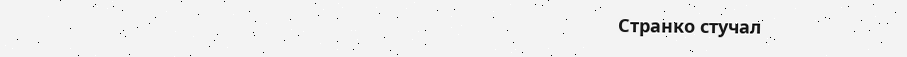Странко стучал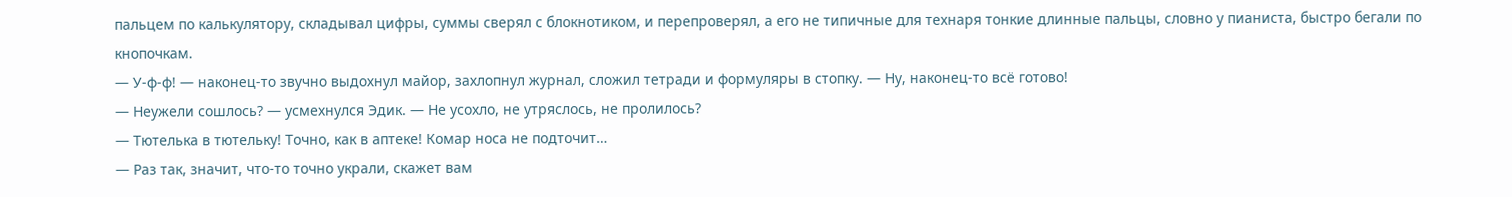пальцем по калькулятору, складывал цифры, суммы сверял с блокнотиком, и перепроверял, а его не типичные для технаря тонкие длинные пальцы, словно у пианиста, быстро бегали по кнопочкам.
— У-ф-ф! — наконец-то звучно выдохнул майор, захлопнул журнал, сложил тетради и формуляры в стопку. — Ну, наконец-то всё готово!
— Неужели сошлось? — усмехнулся Эдик. — Не усохло, не утряслось, не пролилось?
— Тютелька в тютельку! Точно, как в аптеке! Комар носа не подточит…
— Раз так, значит, что-то точно украли, скажет вам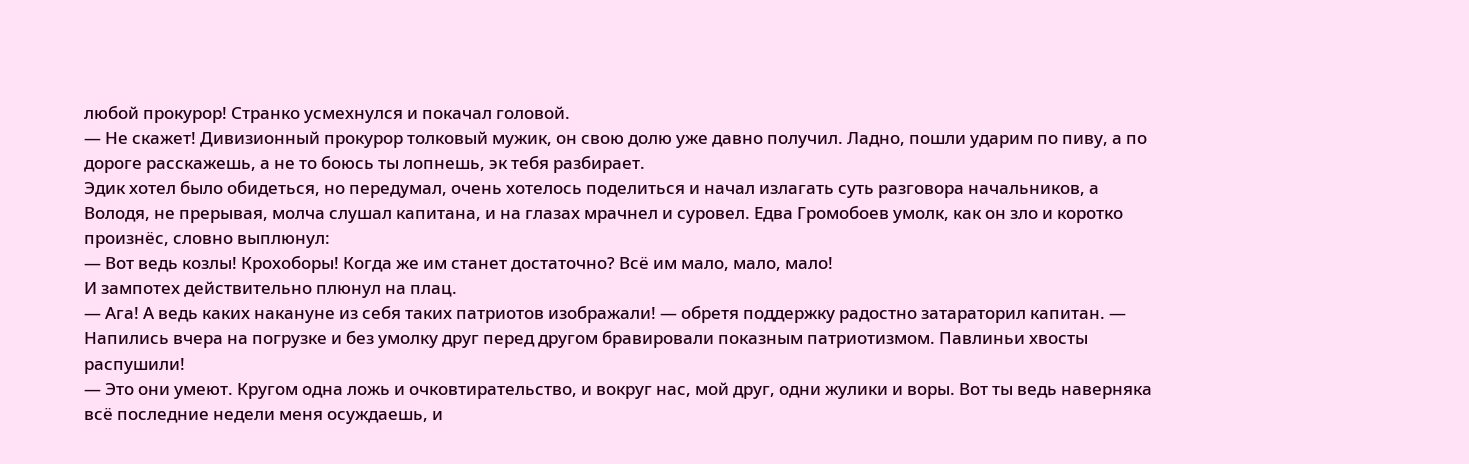любой прокурор! Странко усмехнулся и покачал головой.
— Не скажет! Дивизионный прокурор толковый мужик, он свою долю уже давно получил. Ладно, пошли ударим по пиву, а по дороге расскажешь, а не то боюсь ты лопнешь, эк тебя разбирает.
Эдик хотел было обидеться, но передумал, очень хотелось поделиться и начал излагать суть разговора начальников, а Володя, не прерывая, молча слушал капитана, и на глазах мрачнел и суровел. Едва Громобоев умолк, как он зло и коротко произнёс, словно выплюнул:
— Вот ведь козлы! Крохоборы! Когда же им станет достаточно? Всё им мало, мало, мало!
И зампотех действительно плюнул на плац.
— Ага! А ведь каких накануне из себя таких патриотов изображали! — обретя поддержку радостно затараторил капитан. — Напились вчера на погрузке и без умолку друг перед другом бравировали показным патриотизмом. Павлиньи хвосты распушили!
— Это они умеют. Кругом одна ложь и очковтирательство, и вокруг нас, мой друг, одни жулики и воры. Вот ты ведь наверняка всё последние недели меня осуждаешь, и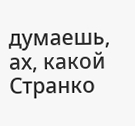думаешь, ах, какой Странко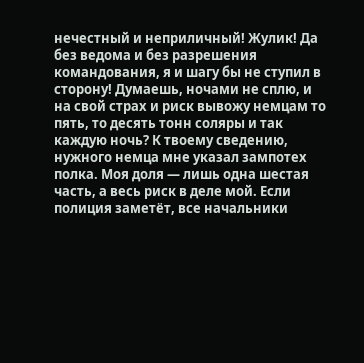нечестный и неприличный! Жулик! Да без ведома и без разрешения командования, я и шагу бы не ступил в сторону! Думаешь, ночами не сплю, и на свой страх и риск вывожу немцам то пять, то десять тонн соляры и так каждую ночь? К твоему сведению, нужного немца мне указал зампотех полка. Моя доля — лишь одна шестая часть, а весь риск в деле мой. Если полиция заметёт, все начальники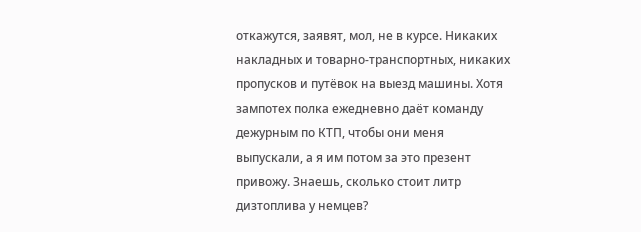откажутся, заявят, мол, не в курсе. Никаких накладных и товарно-транспортных, никаких пропусков и путёвок на выезд машины. Хотя зампотех полка ежедневно даёт команду дежурным по КТП, чтобы они меня выпускали, а я им потом за это презент привожу. Знаешь, сколько стоит литр дизтоплива у немцев?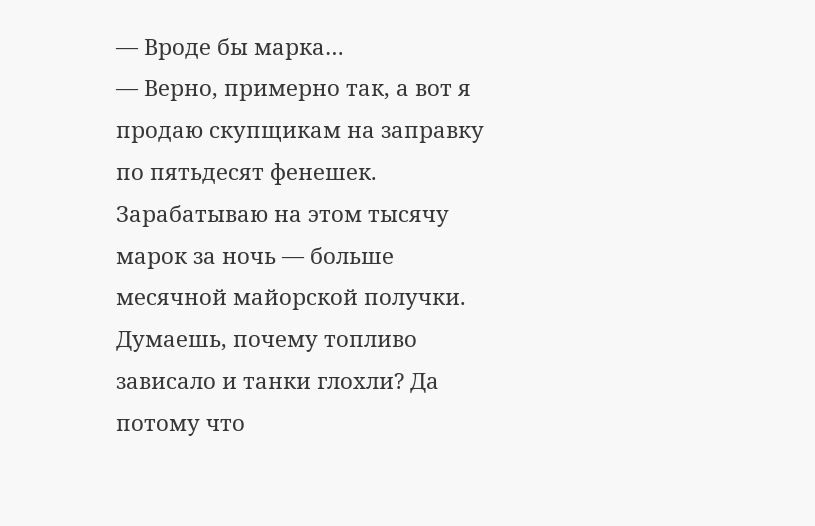— Вроде бы марка…
— Верно, примерно так, а вот я продаю скупщикам на заправку по пятьдесят фенешек. Зарабатываю на этом тысячу марок за ночь — больше месячной майорской получки. Думаешь, почему топливо зависало и танки глохли? Да потому что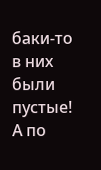баки-то в них были пустые!
А по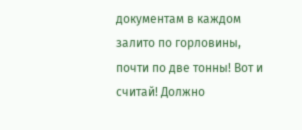документам в каждом залито по горловины, почти по две тонны! Вот и считай! Должно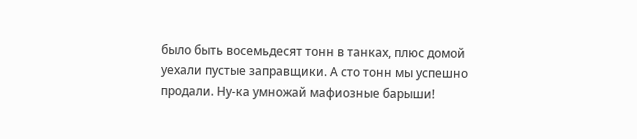было быть восемьдесят тонн в танках, плюс домой уехали пустые заправщики. А сто тонн мы успешно продали. Ну-ка умножай мафиозные барыши!